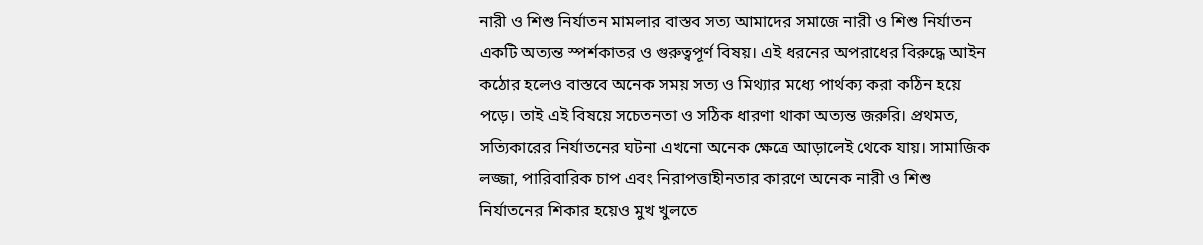নারী ও শিশু নির্যাতন মামলার বাস্তব সত্য আমাদের সমাজে নারী ও শিশু নির্যাতন একটি অত্যন্ত স্পর্শকাতর ও গুরুত্বপূর্ণ বিষয়। এই ধরনের অপরাধের বিরুদ্ধে আইন কঠোর হলেও বাস্তবে অনেক সময় সত্য ও মিথ্যার মধ্যে পার্থক্য করা কঠিন হয়ে পড়ে। তাই এই বিষয়ে সচেতনতা ও সঠিক ধারণা থাকা অত্যন্ত জরুরি। প্রথমত, সত্যিকারের নির্যাতনের ঘটনা এখনো অনেক ক্ষেত্রে আড়ালেই থেকে যায়। সামাজিক লজ্জা, পারিবারিক চাপ এবং নিরাপত্তাহীনতার কারণে অনেক নারী ও শিশু নির্যাতনের শিকার হয়েও মুখ খুলতে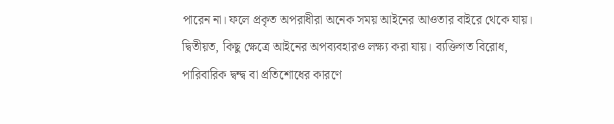পারেন না। ফলে প্রকৃত অপরাধীরা অনেক সময় আইনের আওতার বাইরে থেকে যায়। দ্বিতীয়ত, কিছু ক্ষেত্রে আইনের অপব্যবহারও লক্ষ্য করা যায়। ব্যক্তিগত বিরোধ, পারিবারিক দ্বন্দ্ব বা প্রতিশোধের কারণে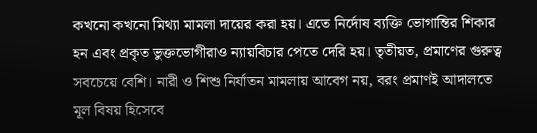কখনো কখনো মিথ্যা মামলা দায়ের করা হয়। এতে নির্দোষ ব্যক্তি ভোগান্তির শিকার হন এবং প্রকৃত ভুক্তভোগীরাও ন্যায়বিচার পেতে দেরি হয়। তৃতীয়ত, প্রমাণের গুরুত্ব সবচেয়ে বেশি। নারী ও শিশু নির্যাতন মামলায় আবেগ নয়, বরং প্রমাণই আদালতে মূল বিষয় হিসেবে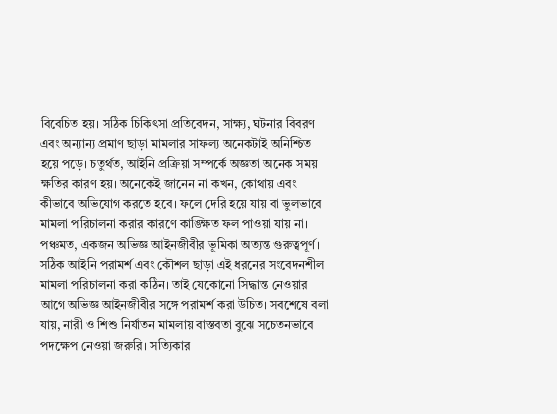বিবেচিত হয়। সঠিক চিকিৎসা প্রতিবেদন, সাক্ষ্য, ঘটনার বিবরণ এবং অন্যান্য প্রমাণ ছাড়া মামলার সাফল্য অনেকটাই অনিশ্চিত হয়ে পড়ে। চতুর্থত, আইনি প্রক্রিয়া সম্পর্কে অজ্ঞতা অনেক সময় ক্ষতির কারণ হয়। অনেকেই জানেন না কখন, কোথায় এবং কীভাবে অভিযোগ করতে হবে। ফলে দেরি হয়ে যায় বা ভুলভাবে মামলা পরিচালনা করার কারণে কাঙ্ক্ষিত ফল পাওয়া যায় না। পঞ্চমত, একজন অভিজ্ঞ আইনজীবীর ভূমিকা অত্যন্ত গুরুত্বপূর্ণ। সঠিক আইনি পরামর্শ এবং কৌশল ছাড়া এই ধরনের সংবেদনশীল মামলা পরিচালনা করা কঠিন। তাই যেকোনো সিদ্ধান্ত নেওয়ার আগে অভিজ্ঞ আইনজীবীর সঙ্গে পরামর্শ করা উচিত। সবশেষে বলা যায়, নারী ও শিশু নির্যাতন মামলায় বাস্তবতা বুঝে সচেতনভাবে পদক্ষেপ নেওয়া জরুরি। সত্যিকার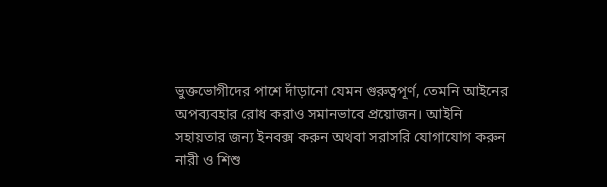ভুক্তভোগীদের পাশে দাঁড়ানো যেমন গুরুত্বপূর্ণ, তেমনি আইনের অপব্যবহার রোধ করাও সমানভাবে প্রয়োজন। আইনি সহায়তার জন্য ইনবক্স করুন অথবা সরাসরি যোগাযোগ করুন
নারী ও শিশু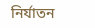নির্যাতন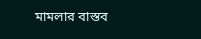মামলার বাস্তব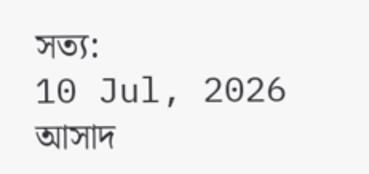সত্য:
10 Jul, 2026
আসাদ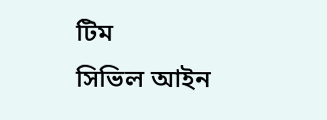টিম
সিভিল আইন